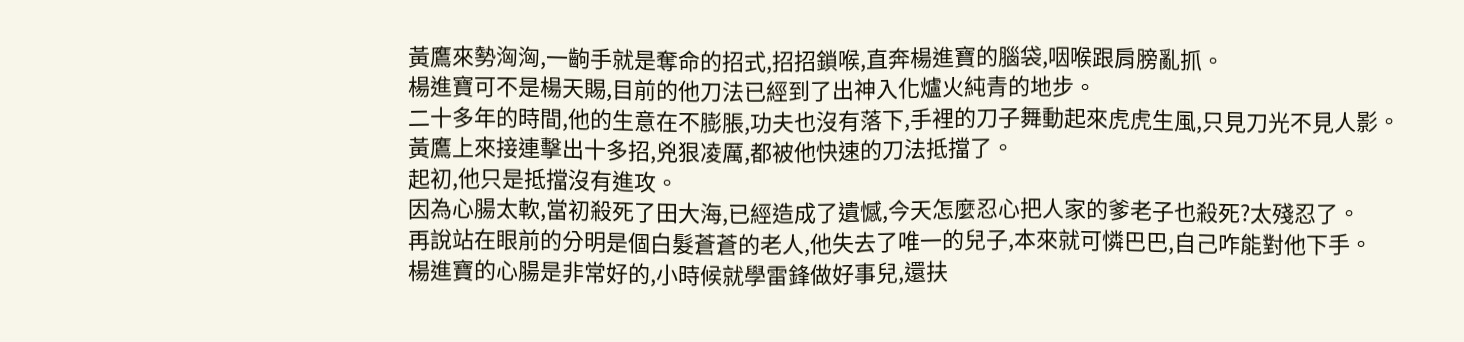黃鷹來勢洶洶,一齣手就是奪命的招式,招招鎖喉,直奔楊進寶的腦袋,咽喉跟肩膀亂抓。
楊進寶可不是楊天賜,目前的他刀法已經到了出神入化爐火純青的地步。
二十多年的時間,他的生意在不膨脹,功夫也沒有落下,手裡的刀子舞動起來虎虎生風,只見刀光不見人影。
黃鷹上來接連擊出十多招,兇狠凌厲,都被他快速的刀法抵擋了。
起初,他只是抵擋沒有進攻。
因為心腸太軟,當初殺死了田大海,已經造成了遺憾,今天怎麼忍心把人家的爹老子也殺死?太殘忍了。
再說站在眼前的分明是個白髮蒼蒼的老人,他失去了唯一的兒子,本來就可憐巴巴,自己咋能對他下手。
楊進寶的心腸是非常好的,小時候就學雷鋒做好事兒,還扶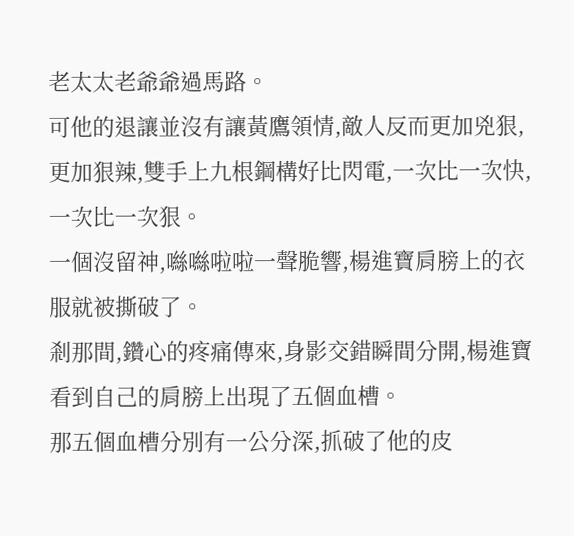老太太老爺爺過馬路。
可他的退讓並沒有讓黃鷹領情,敵人反而更加兇狠,更加狠辣,雙手上九根鋼構好比閃電,一次比一次快,一次比一次狠。
一個沒留神,噝噝啦啦一聲脆響,楊進寶肩膀上的衣服就被撕破了。
剎那間,鑽心的疼痛傳來,身影交錯瞬間分開,楊進寶看到自己的肩膀上出現了五個血槽。
那五個血槽分別有一公分深,抓破了他的皮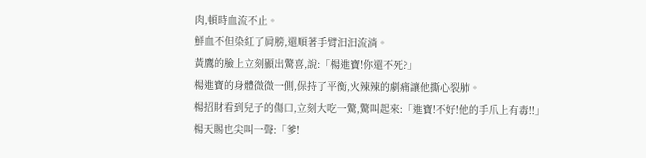肉,頓時血流不止。
鮮血不但染紅了肩膀,還順著手臂汩汩流淌。
黃鷹的臉上立刻顯出驚喜,說:「楊進寶!你還不死?」
楊進寶的身體微微一側,保持了平衡,火辣辣的劇痛讓他撕心裂肺。
楊招財看到兒子的傷口,立刻大吃一驚,驚叫起來:「進寶!不好!他的手爪上有毒!!」
楊天賜也尖叫一聲:「爹!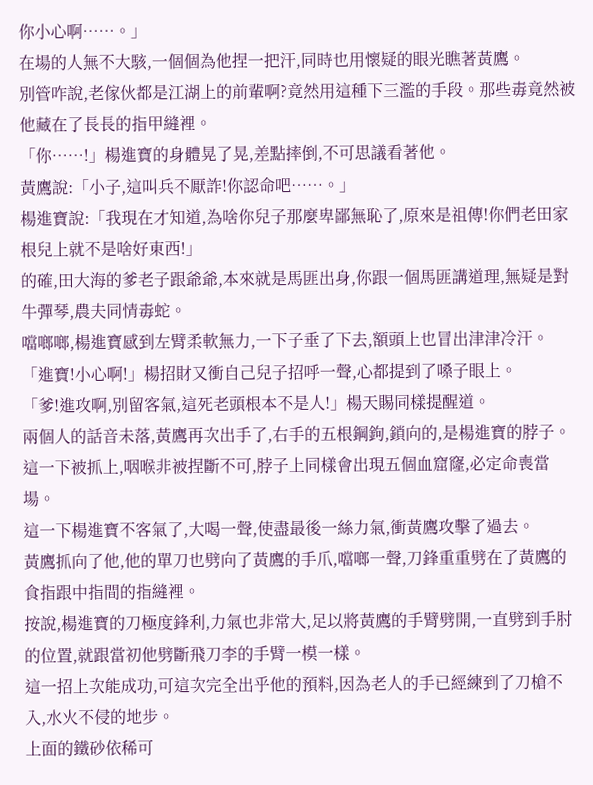你小心啊……。」
在場的人無不大駭,一個個為他捏一把汗,同時也用懷疑的眼光瞧著黃鷹。
別管咋說,老傢伙都是江湖上的前輩啊?竟然用這種下三濫的手段。那些毒竟然被他藏在了長長的指甲縫裡。
「你……!」楊進寶的身體晃了晃,差點摔倒,不可思議看著他。
黃鷹說:「小子,這叫兵不厭詐!你認命吧……。」
楊進寶說:「我現在才知道,為啥你兒子那麼卑鄙無恥了,原來是祖傳!你們老田家根兒上就不是啥好東西!」
的確,田大海的爹老子跟爺爺,本來就是馬匪出身,你跟一個馬匪講道理,無疑是對牛彈琴,農夫同情毒蛇。
噹啷啷,楊進寶感到左臂柔軟無力,一下子垂了下去,額頭上也冒出津津冷汗。
「進寶!小心啊!」楊招財又衝自己兒子招呼一聲,心都提到了嗓子眼上。
「爹!進攻啊,別留客氣,這死老頭根本不是人!」楊天賜同樣提醒道。
兩個人的話音未落,黃鷹再次出手了,右手的五根鋼鉤,鎖向的,是楊進寶的脖子。
這一下被抓上,咽喉非被捏斷不可,脖子上同樣會出現五個血窟窿,必定命喪當場。
這一下楊進寶不客氣了,大喝一聲,使盡最後一絲力氣,衝黃鷹攻擊了過去。
黃鷹抓向了他,他的單刀也劈向了黃鷹的手爪,噹啷一聲,刀鋒重重劈在了黃鷹的食指跟中指間的指縫裡。
按說,楊進寶的刀極度鋒利,力氣也非常大,足以將黃鷹的手臂劈開,一直劈到手肘的位置,就跟當初他劈斷飛刀李的手臂一模一樣。
這一招上次能成功,可這次完全出乎他的預料,因為老人的手已經練到了刀槍不入,水火不侵的地步。
上面的鐵砂依稀可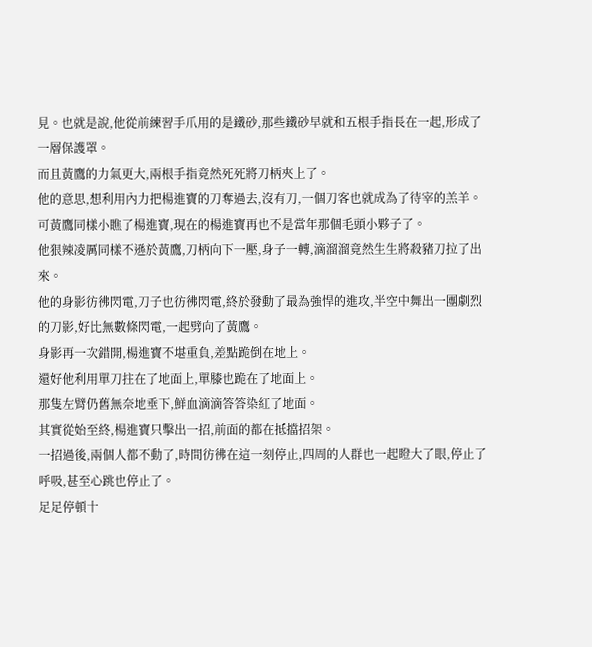見。也就是說,他從前練習手爪用的是鐵砂,那些鐵砂早就和五根手指長在一起,形成了一層保護罩。
而且黃鷹的力氣更大,兩根手指竟然死死將刀柄夾上了。
他的意思,想利用內力把楊進寶的刀奪過去,沒有刀,一個刀客也就成為了待宰的羔羊。
可黃鷹同樣小瞧了楊進寶,現在的楊進寶再也不是當年那個毛頭小夥子了。
他狠辣凌厲同樣不遜於黃鷹,刀柄向下一壓,身子一轉,滴溜溜竟然生生將殺豬刀拉了出來。
他的身影彷彿閃電,刀子也彷彿閃電,終於發動了最為強悍的進攻,半空中舞出一團劇烈的刀影,好比無數條閃電,一起劈向了黃鷹。
身影再一次錯開,楊進寶不堪重負,差點跪倒在地上。
還好他利用單刀拄在了地面上,單膝也跪在了地面上。
那隻左臂仍舊無奈地垂下,鮮血滴滴答答染紅了地面。
其實從始至終,楊進寶只擊出一招,前面的都在抵擋招架。
一招過後,兩個人都不動了,時間彷彿在這一刻停止,四周的人群也一起瞪大了眼,停止了呼吸,甚至心跳也停止了。
足足停頓十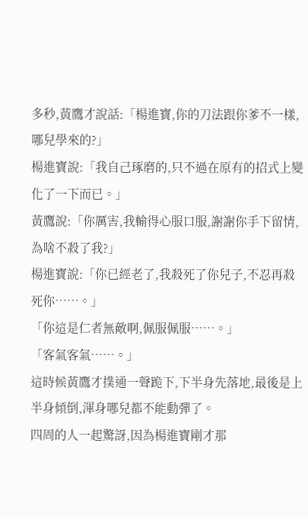多秒,黃鷹才說話:「楊進寶,你的刀法跟你爹不一樣,哪兒學來的?」
楊進寶說:「我自己琢磨的,只不過在原有的招式上變化了一下而已。」
黃鷹說:「你厲害,我輸得心服口服,謝謝你手下留情,為啥不殺了我?」
楊進寶說:「你已經老了,我殺死了你兒子,不忍再殺死你……。」
「你這是仁者無敵啊,佩服佩服……。」
「客氣客氣……。」
這時候黃鷹才撲通一聲跪下,下半身先落地,最後是上半身傾倒,渾身哪兒都不能動彈了。
四周的人一起驚訝,因為楊進寶剛才那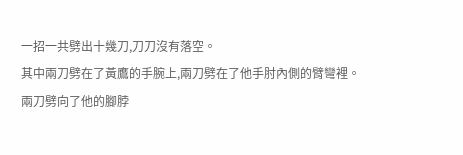一招一共劈出十幾刀,刀刀沒有落空。
其中兩刀劈在了黃鷹的手腕上,兩刀劈在了他手肘內側的臂彎裡。
兩刀劈向了他的腳脖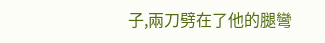子,兩刀劈在了他的腿彎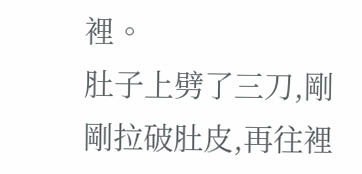裡。
肚子上劈了三刀,剛剛拉破肚皮,再往裡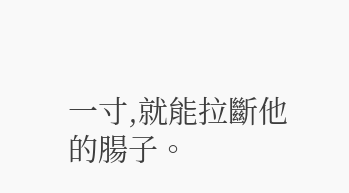一寸,就能拉斷他的腸子。